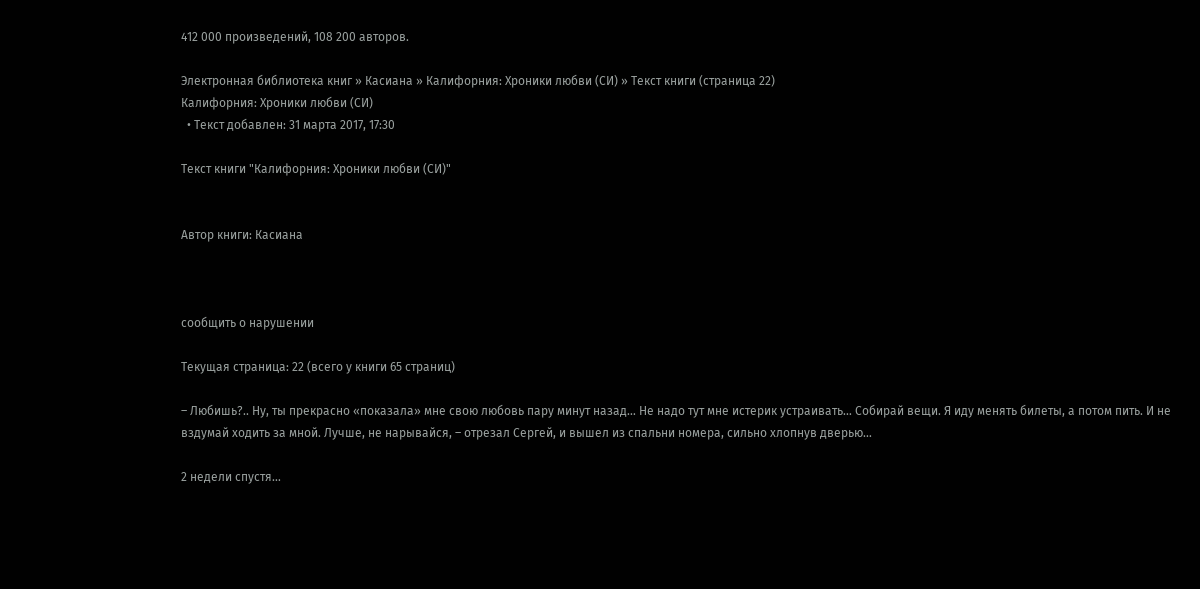412 000 произведений, 108 200 авторов.

Электронная библиотека книг » Касиана » Калифорния: Хроники любви (СИ) » Текст книги (страница 22)
Калифорния: Хроники любви (СИ)
  • Текст добавлен: 31 марта 2017, 17:30

Текст книги "Калифорния: Хроники любви (СИ)"


Автор книги: Касиана



сообщить о нарушении

Текущая страница: 22 (всего у книги 65 страниц)

– Любишь?.. Ну, ты прекрасно «показала» мне свою любовь пару минут назад… Не надо тут мне истерик устраивать… Собирай вещи. Я иду менять билеты, а потом пить. И не вздумай ходить за мной. Лучше, не нарывайся, – отрезал Сергей, и вышел из спальни номера, сильно хлопнув дверью…

2 недели спустя…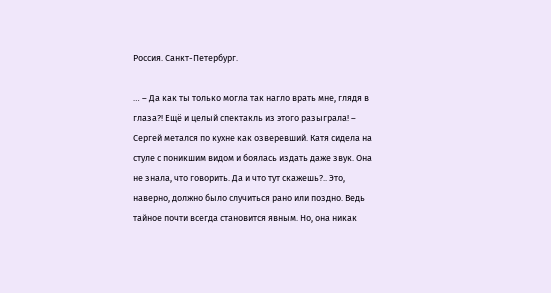Россия. Санкт-Петербург.

… – Да как ты только могла так нагло врать мне, глядя в глаза?! Ещё и целый спектакль из этого разыграла! – Сергей метался по кухне как озверевший. Катя сидела на стуле с поникшим видом и боялась издать даже звук. Она не знала, что говорить. Да и что тут скажешь?.. Это, наверно, должно было случиться рано или поздно. Ведь тайное почти всегда становится явным. Но, она никак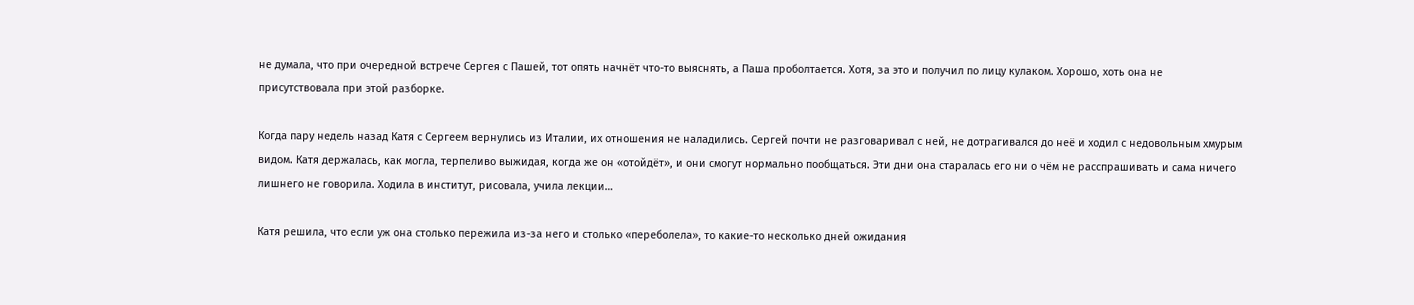не думала, что при очередной встрече Сергея с Пашей, тот опять начнёт что-то выяснять, а Паша проболтается. Хотя, за это и получил по лицу кулаком. Хорошо, хоть она не присутствовала при этой разборке.

Когда пару недель назад Катя с Сергеем вернулись из Италии, их отношения не наладились. Сергей почти не разговаривал с ней, не дотрагивался до неё и ходил с недовольным хмурым видом. Катя держалась, как могла, терпеливо выжидая, когда же он «отойдёт», и они смогут нормально пообщаться. Эти дни она старалась его ни о чём не расспрашивать и сама ничего лишнего не говорила. Ходила в институт, рисовала, учила лекции…

Катя решила, что если уж она столько пережила из-за него и столько «переболела», то какие-то несколько дней ожидания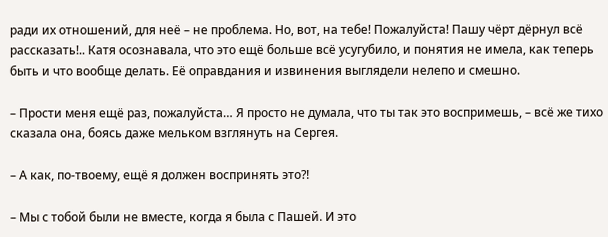ради их отношений, для неё – не проблема. Но, вот, на тебе! Пожалуйста! Пашу чёрт дёрнул всё рассказать!.. Катя осознавала, что это ещё больше всё усугубило, и понятия не имела, как теперь быть и что вообще делать. Её оправдания и извинения выглядели нелепо и смешно.

– Прости меня ещё раз, пожалуйста… Я просто не думала, что ты так это воспримешь, – всё же тихо сказала она, боясь даже мельком взглянуть на Сергея.

– А как, по-твоему, ещё я должен воспринять это?!

– Мы с тобой были не вместе, когда я была с Пашей. И это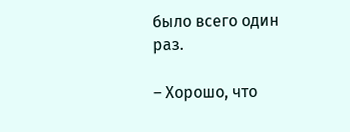было всего один раз.

– Хорошо, что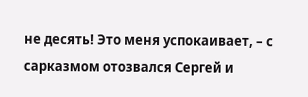не десять! Это меня успокаивает, – с сарказмом отозвался Сергей и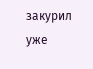закурил уже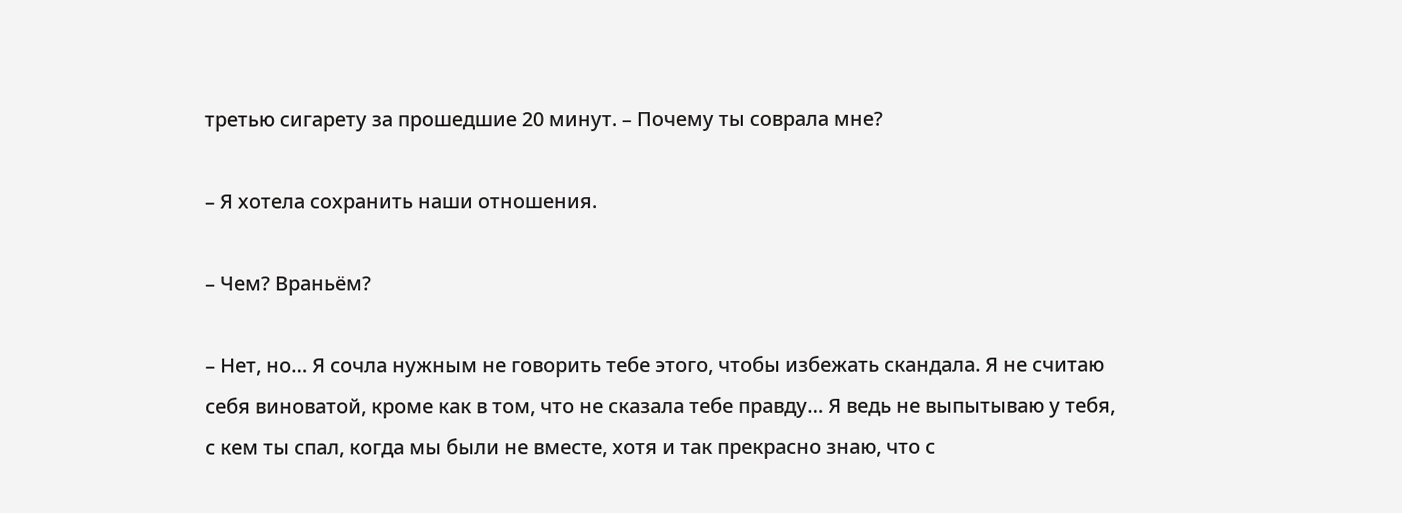третью сигарету за прошедшие 20 минут. – Почему ты соврала мне?

– Я хотела сохранить наши отношения.

– Чем? Враньём?

– Нет, но… Я сочла нужным не говорить тебе этого, чтобы избежать скандала. Я не считаю себя виноватой, кроме как в том, что не сказала тебе правду… Я ведь не выпытываю у тебя, с кем ты спал, когда мы были не вместе, хотя и так прекрасно знаю, что с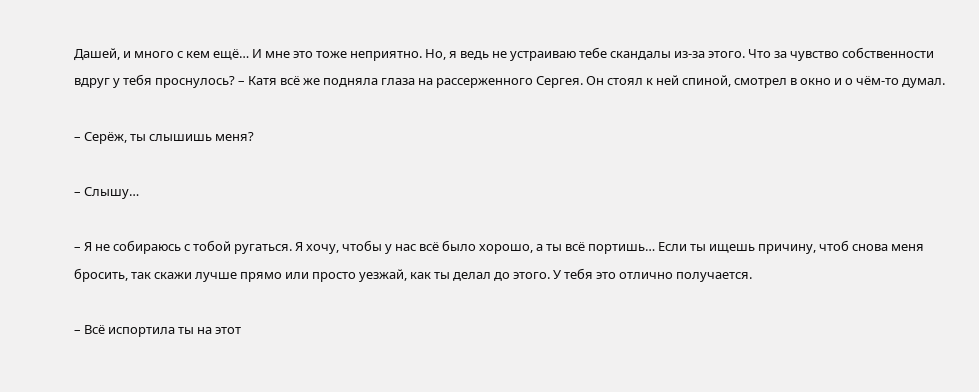Дашей, и много с кем ещё… И мне это тоже неприятно. Но, я ведь не устраиваю тебе скандалы из-за этого. Что за чувство собственности вдруг у тебя проснулось? – Катя всё же подняла глаза на рассерженного Сергея. Он стоял к ней спиной, смотрел в окно и о чём-то думал.

– Серёж, ты слышишь меня?

– Слышу…

– Я не собираюсь с тобой ругаться. Я хочу, чтобы у нас всё было хорошо, а ты всё портишь… Если ты ищешь причину, чтоб снова меня бросить, так скажи лучше прямо или просто уезжай, как ты делал до этого. У тебя это отлично получается.

– Всё испортила ты на этот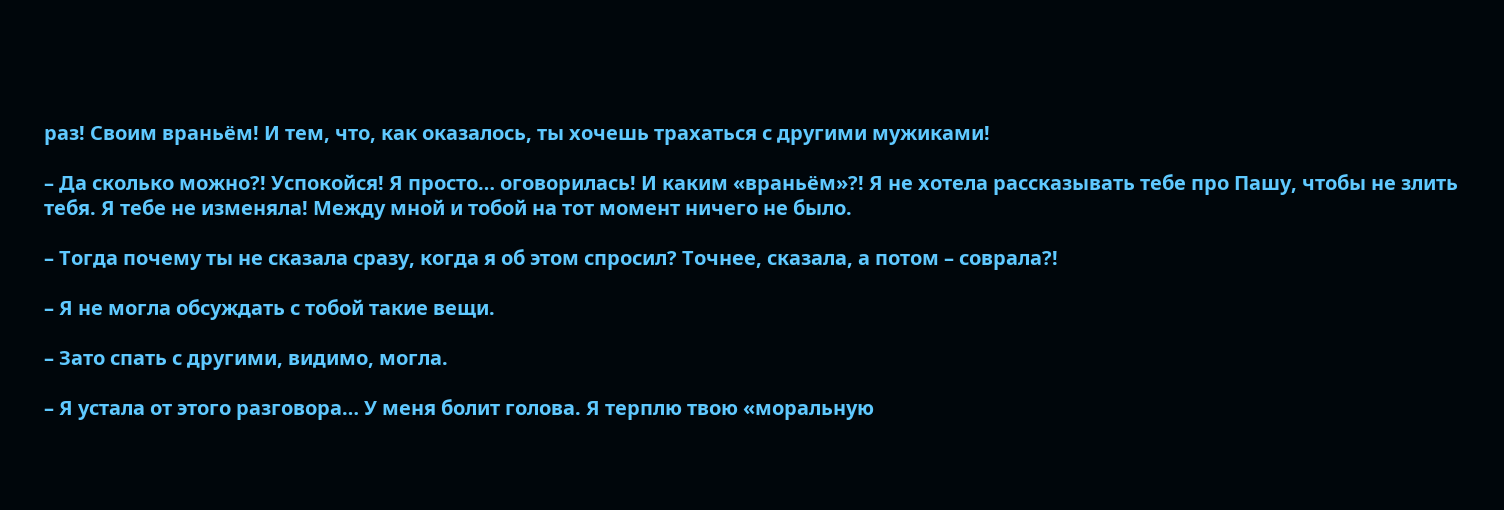раз! Своим враньём! И тем, что, как оказалось, ты хочешь трахаться с другими мужиками!

– Да сколько можно?! Успокойся! Я просто… оговорилась! И каким «враньём»?! Я не хотела рассказывать тебе про Пашу, чтобы не злить тебя. Я тебе не изменяла! Между мной и тобой на тот момент ничего не было.

– Тогда почему ты не сказала сразу, когда я об этом спросил? Точнее, сказала, а потом – соврала?!

– Я не могла обсуждать с тобой такие вещи.

– Зато спать с другими, видимо, могла.

– Я устала от этого разговора… У меня болит голова. Я терплю твою «моральную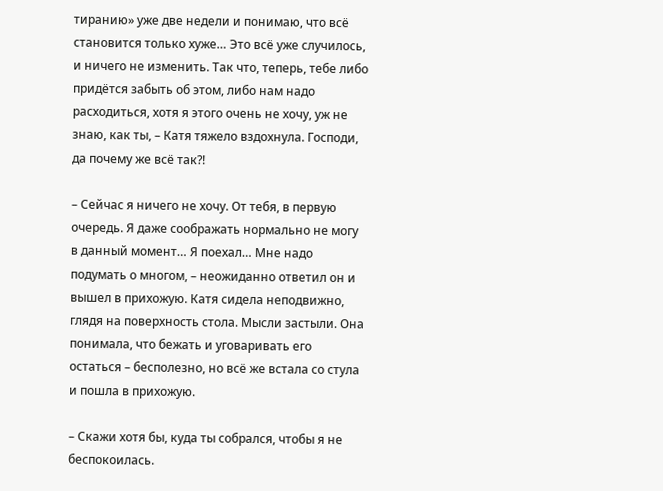тиранию» уже две недели и понимаю, что всё становится только хуже… Это всё уже случилось, и ничего не изменить. Так что, теперь, тебе либо придётся забыть об этом, либо нам надо расходиться, хотя я этого очень не хочу, уж не знаю, как ты, – Катя тяжело вздохнула. Господи, да почему же всё так?!

– Сейчас я ничего не хочу. От тебя, в первую очередь. Я даже соображать нормально не могу в данный момент… Я поехал… Мне надо подумать о многом, – неожиданно ответил он и вышел в прихожую. Катя сидела неподвижно, глядя на поверхность стола. Мысли застыли. Она понимала, что бежать и уговаривать его остаться – бесполезно, но всё же встала со стула и пошла в прихожую.

– Скажи хотя бы, куда ты собрался, чтобы я не беспокоилась.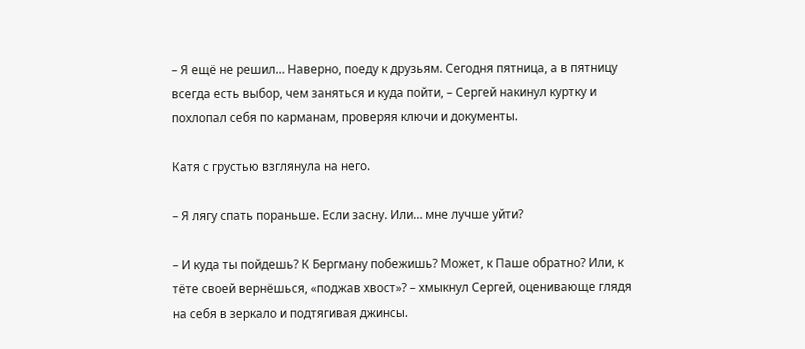– Я ещё не решил… Наверно, поеду к друзьям. Сегодня пятница, а в пятницу всегда есть выбор, чем заняться и куда пойти, – Сергей накинул куртку и похлопал себя по карманам, проверяя ключи и документы.

Катя с грустью взглянула на него.

– Я лягу спать пораньше. Если засну. Или… мне лучше уйти?

– И куда ты пойдешь? К Бергману побежишь? Может, к Паше обратно? Или, к тёте своей вернёшься, «поджав хвост»? – хмыкнул Сергей, оценивающе глядя на себя в зеркало и подтягивая джинсы.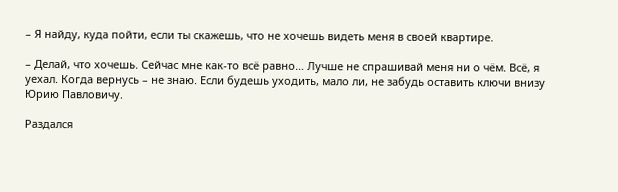– Я найду, куда пойти, если ты скажешь, что не хочешь видеть меня в своей квартире.

– Делай, что хочешь. Сейчас мне как-то всё равно… Лучше не спрашивай меня ни о чём. Всё, я уехал. Когда вернусь – не знаю. Если будешь уходить, мало ли, не забудь оставить ключи внизу Юрию Павловичу.

Раздался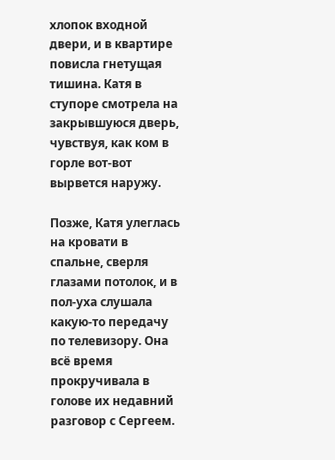хлопок входной двери, и в квартире повисла гнетущая тишина. Катя в ступоре смотрела на закрывшуюся дверь, чувствуя, как ком в горле вот-вот вырвется наружу.

Позже, Катя улеглась на кровати в спальне, сверля глазами потолок, и в пол-уха слушала какую-то передачу по телевизору. Она всё время прокручивала в голове их недавний разговор с Сергеем.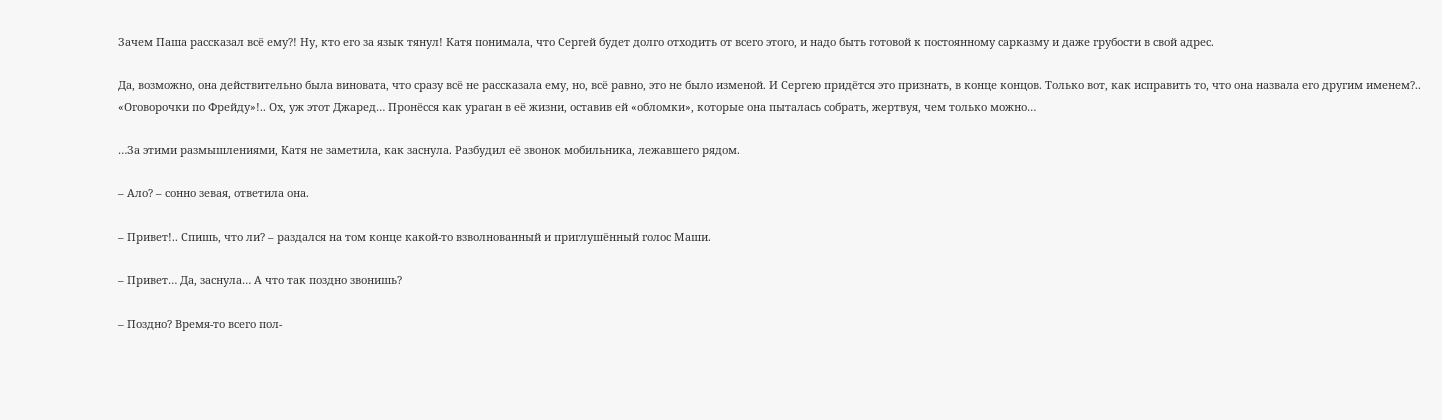Зачем Паша рассказал всё ему?! Ну, кто его за язык тянул! Катя понимала, что Сергей будет долго отходить от всего этого, и надо быть готовой к постоянному сарказму и даже грубости в свой адрес.

Да, возможно, она действительно была виновата, что сразу всё не рассказала ему, но, всё равно, это не было изменой. И Сергею придётся это признать, в конце концов. Только вот, как исправить то, что она назвала его другим именем?.. «Оговорочки по Фрейду»!.. Ох, уж этот Джаред… Пронёсся как ураган в её жизни, оставив ей «обломки», которые она пыталась собрать, жертвуя, чем только можно…

…За этими размышлениями, Катя не заметила, как заснула. Разбудил её звонок мобильника, лежавшего рядом.

– Ало? – сонно зевая, ответила она.

– Привет!.. Спишь, что ли? – раздался на том конце какой-то взволнованный и приглушённый голос Маши.

– Привет… Да, заснула… А что так поздно звонишь?

– Поздно? Время-то всего пол-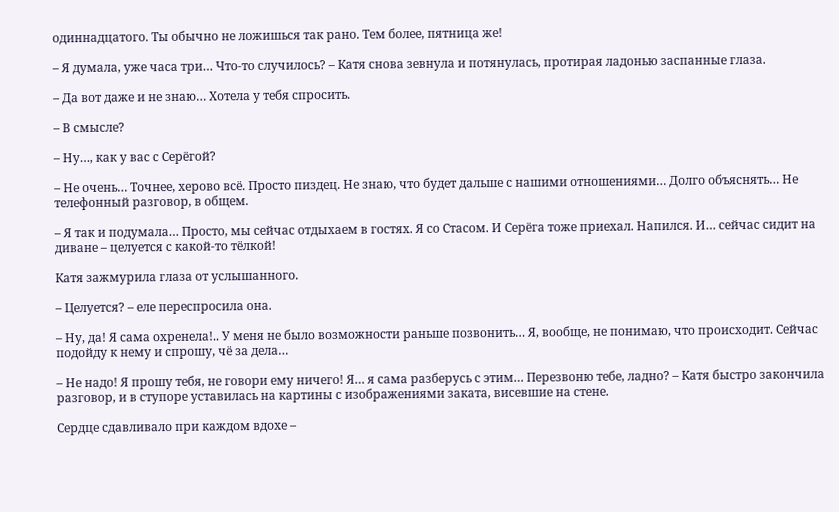одиннадцатого. Ты обычно не ложишься так рано. Тем более, пятница же!

– Я думала, уже часа три… Что-то случилось? – Катя снова зевнула и потянулась, протирая ладонью заспанные глаза.

– Да вот даже и не знаю… Хотела у тебя спросить.

– В смысле?

– Ну…, как у вас с Серёгой?

– Не очень… Точнее, херово всё. Просто пиздец. Не знаю, что будет дальше с нашими отношениями… Долго объяснять… Не телефонный разговор, в общем.

– Я так и подумала… Просто, мы сейчас отдыхаем в гостях. Я со Стасом. И Серёга тоже приехал. Напился. И… сейчас сидит на диване – целуется с какой-то тёлкой!

Катя зажмурила глаза от услышанного.

– Целуется? – еле переспросила она.

– Ну, да! Я сама охренела!.. У меня не было возможности раньше позвонить… Я, вообще, не понимаю, что происходит. Сейчас подойду к нему и спрошу, чё за дела…

– Не надо! Я прошу тебя, не говори ему ничего! Я… я сама разберусь с этим… Перезвоню тебе, ладно? – Катя быстро закончила разговор, и в ступоре уставилась на картины с изображениями заката, висевшие на стене.

Сердце сдавливало при каждом вдохе –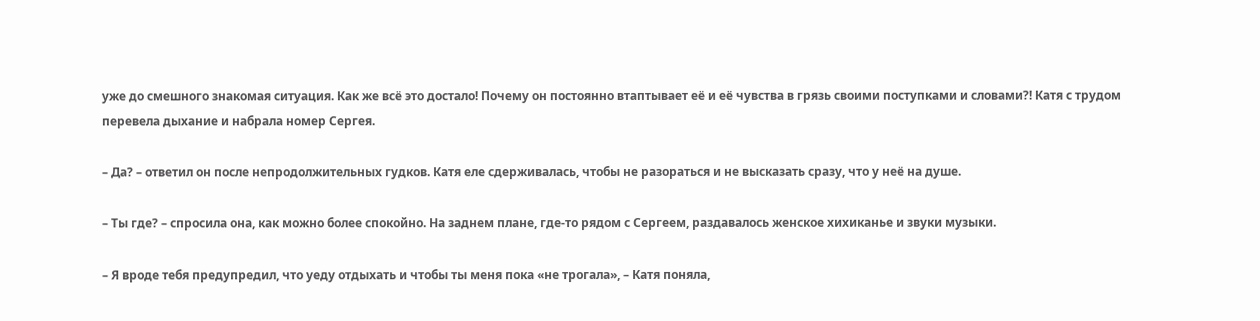уже до смешного знакомая ситуация. Как же всё это достало! Почему он постоянно втаптывает её и её чувства в грязь своими поступками и словами?! Катя с трудом перевела дыхание и набрала номер Сергея.

– Да? – ответил он после непродолжительных гудков. Катя еле сдерживалась, чтобы не разораться и не высказать сразу, что у неё на душе.

– Ты где? – спросила она, как можно более спокойно. На заднем плане, где-то рядом с Сергеем, раздавалось женское хихиканье и звуки музыки.

– Я вроде тебя предупредил, что уеду отдыхать и чтобы ты меня пока «не трогала», – Катя поняла,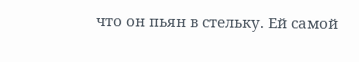что он пьян в стельку. Ей самой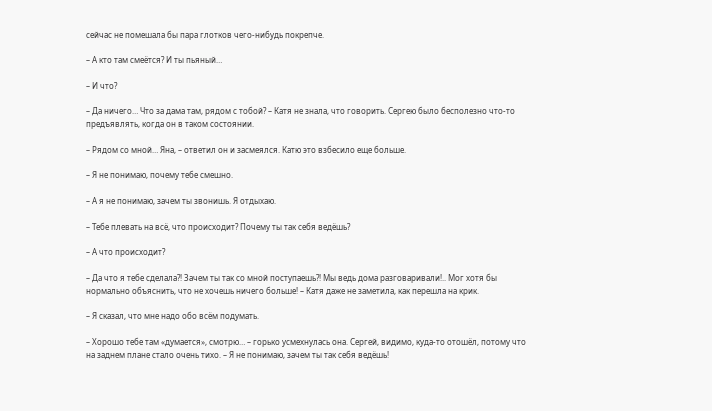сейчас не помешала бы пара глотков чего-нибудь покрепче.

– А кто там смеётся? И ты пьяный…

– И что?

– Да ничего… Что за дама там, рядом с тобой? – Катя не знала, что говорить. Сергею было бесполезно что-то предъявлять, когда он в таком состоянии.

– Рядом со мной… Яна, – ответил он и засмеялся. Катю это взбесило еще больше.

– Я не понимаю, почему тебе смешно.

– А я не понимаю, зачем ты звонишь. Я отдыхаю.

– Тебе плевать на всё, что происходит? Почему ты так себя ведёшь?

– А что происходит?

– Да что я тебе сделала?! Зачем ты так со мной поступаешь?! Мы ведь дома разговаривали!.. Мог хотя бы нормально объяснить, что не хочешь ничего больше! – Катя даже не заметила, как перешла на крик.

– Я сказал, что мне надо обо всём подумать.

– Хорошо тебе там «думается», смотрю… – горько усмехнулась она. Сергей, видимо, куда-то отошёл, потому что на заднем плане стало очень тихо. – Я не понимаю, зачем ты так себя ведёшь!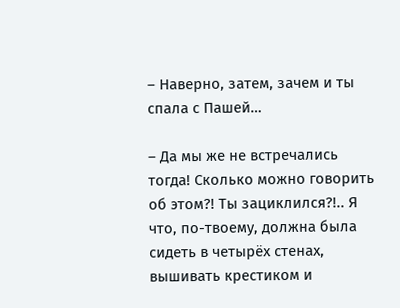– Наверно, затем, зачем и ты спала с Пашей…

– Да мы же не встречались тогда! Сколько можно говорить об этом?! Ты зациклился?!.. Я что, по-твоему, должна была сидеть в четырёх стенах, вышивать крестиком и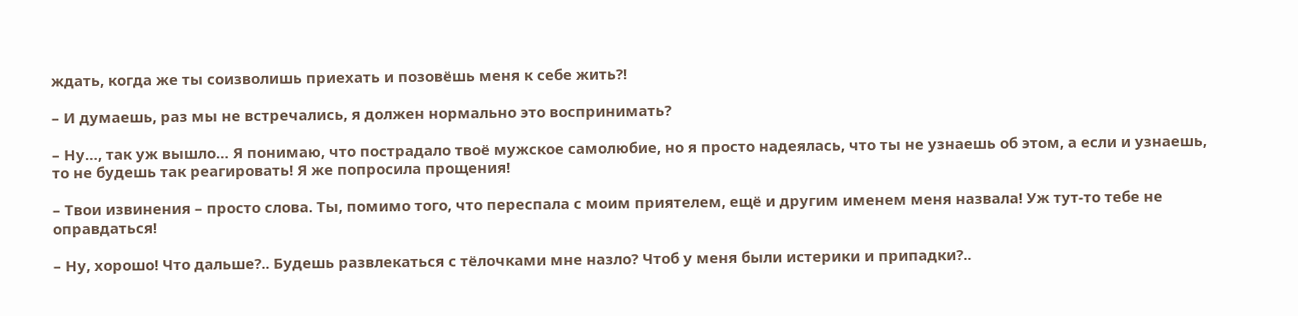ждать, когда же ты соизволишь приехать и позовёшь меня к себе жить?!

– И думаешь, раз мы не встречались, я должен нормально это воспринимать?

– Ну…, так уж вышло… Я понимаю, что пострадало твоё мужское самолюбие, но я просто надеялась, что ты не узнаешь об этом, а если и узнаешь, то не будешь так реагировать! Я же попросила прощения!

– Твои извинения – просто слова. Ты, помимо того, что переспала с моим приятелем, ещё и другим именем меня назвала! Уж тут-то тебе не оправдаться!

– Ну, хорошо! Что дальше?.. Будешь развлекаться с тёлочками мне назло? Чтоб у меня были истерики и припадки?..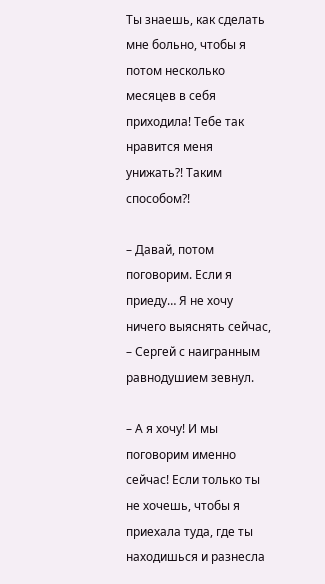Ты знаешь, как сделать мне больно, чтобы я потом несколько месяцев в себя приходила! Тебе так нравится меня унижать?! Таким способом?!

– Давай, потом поговорим. Если я приеду… Я не хочу ничего выяснять сейчас, – Сергей с наигранным равнодушием зевнул.

– А я хочу! И мы поговорим именно сейчас! Если только ты не хочешь, чтобы я приехала туда, где ты находишься и разнесла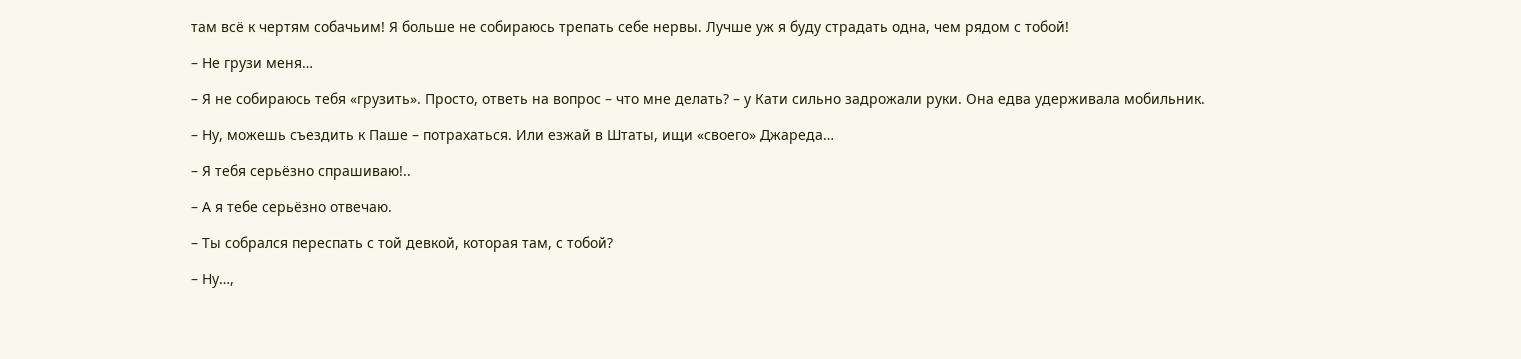там всё к чертям собачьим! Я больше не собираюсь трепать себе нервы. Лучше уж я буду страдать одна, чем рядом с тобой!

– Не грузи меня…

– Я не собираюсь тебя «грузить». Просто, ответь на вопрос – что мне делать? – у Кати сильно задрожали руки. Она едва удерживала мобильник.

– Ну, можешь съездить к Паше – потрахаться. Или езжай в Штаты, ищи «своего» Джареда…

– Я тебя серьёзно спрашиваю!..

– А я тебе серьёзно отвечаю.

– Ты собрался переспать с той девкой, которая там, с тобой?

– Ну…,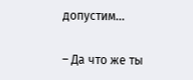допустим…

– Да что же ты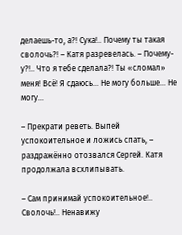делаешь-то, а?! Сука!.. Почему ты такая сволочь?! – Катя разревелась. – Почему-у?!.. Что я тебе сделала?! Ты «сломал» меня! Всё! Я сдаюсь… Не могу больше… Не могу…

– Прекрати реветь. Выпей успокоительное и ложись спать, – раздражённо отозвался Сергей. Катя продолжала всхлипывать.

– Сам принимай успокоительное!.. Сволочь!.. Ненавижу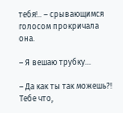тебя!.. – срывающимся голосом прокричала она.

– Я вешаю трубку…

– Да как ты так можешь?! Тебе что,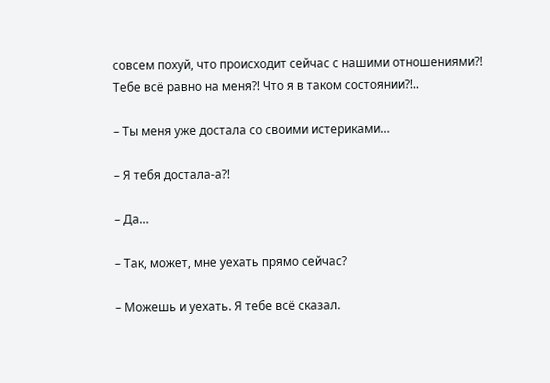совсем похуй, что происходит сейчас с нашими отношениями?! Тебе всё равно на меня?! Что я в таком состоянии?!..

– Ты меня уже достала со своими истериками…

– Я тебя достала-а?!

– Да…

– Так, может, мне уехать прямо сейчас?

– Можешь и уехать. Я тебе всё сказал.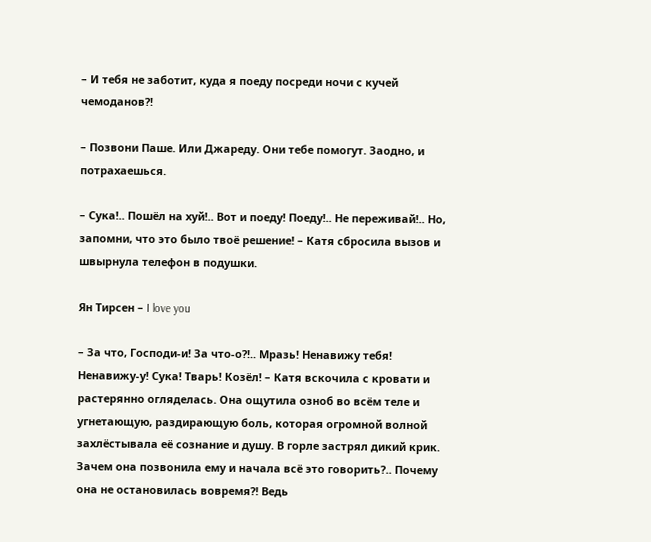– И тебя не заботит, куда я поеду посреди ночи с кучей чемоданов?!

– Позвони Паше. Или Джареду. Они тебе помогут. Заодно, и потрахаешься.

– Сука!.. Пошёл на хуй!.. Вот и поеду! Поеду!.. Не переживай!.. Но, запомни, что это было твоё решение! – Катя сбросила вызов и швырнула телефон в подушки.

Ян Тирсен – I love you

– За что, Господи-и! За что-о?!.. Мразь! Ненавижу тебя! Ненавижу-у! Сука! Тварь! Козёл! – Катя вскочила с кровати и растерянно огляделась. Она ощутила озноб во всём теле и угнетающую, раздирающую боль, которая огромной волной захлёстывала её сознание и душу. В горле застрял дикий крик. Зачем она позвонила ему и начала всё это говорить?.. Почему она не остановилась вовремя?! Ведь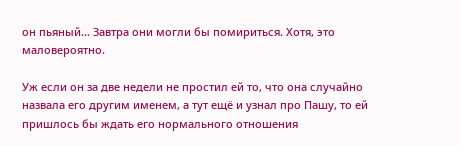он пьяный… Завтра они могли бы помириться. Хотя, это маловероятно.

Уж если он за две недели не простил ей то, что она случайно назвала его другим именем, а тут ещё и узнал про Пашу, то ей пришлось бы ждать его нормального отношения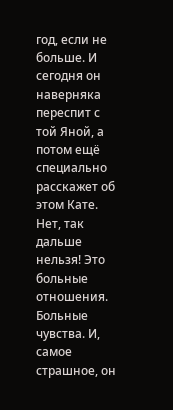год, если не больше. И сегодня он наверняка переспит с той Яной, а потом ещё специально расскажет об этом Кате. Нет, так дальше нельзя! Это больные отношения. Больные чувства. И, самое страшное, он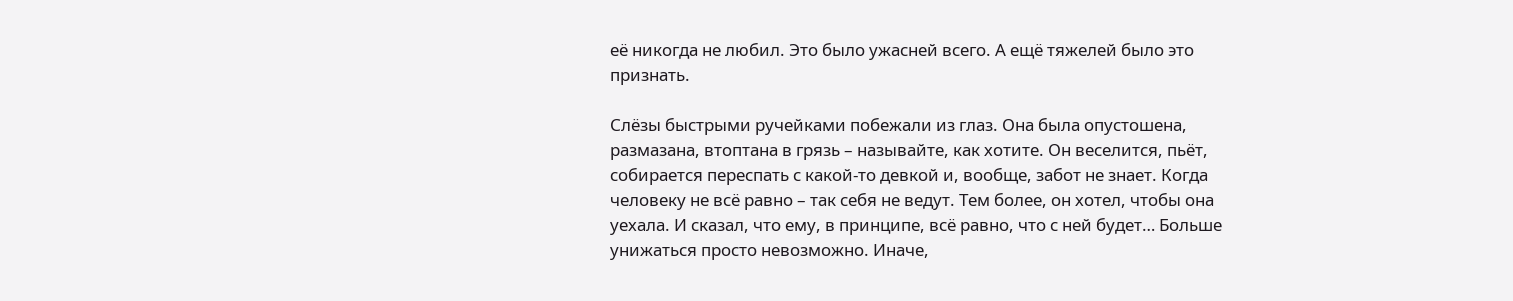её никогда не любил. Это было ужасней всего. А ещё тяжелей было это признать.

Слёзы быстрыми ручейками побежали из глаз. Она была опустошена, размазана, втоптана в грязь – называйте, как хотите. Он веселится, пьёт, собирается переспать с какой-то девкой и, вообще, забот не знает. Когда человеку не всё равно – так себя не ведут. Тем более, он хотел, чтобы она уехала. И сказал, что ему, в принципе, всё равно, что с ней будет… Больше унижаться просто невозможно. Иначе,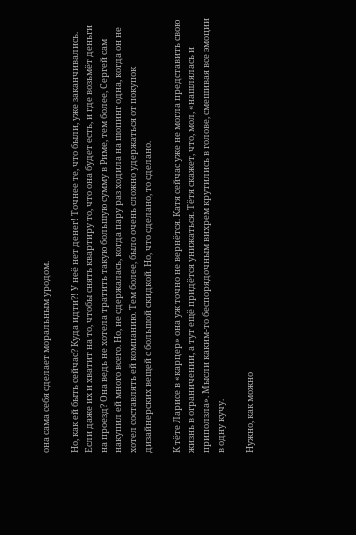она сама себя сделает моральным уродом.

Но, как ей быть сейчас? Куда идти?! У неё нет денег! Точнее те, что были, уже заканчивались. Если даже их и хватит на то, чтобы снять квартиру то, что она будет есть, и где возьмёт деньги на проезд? Она ведь не хотела тратить такую большую сумму в Риме, тем более, Сергей сам накупил ей много всего. Но, не сдержалась, когда пару раз ходила на шопинг одна, когда он не хотел составлять ей компанию. Тем более, было очень сложно удержаться от покупок дизайнерских вещей с большой скидкой. Но, что сделано, то сделано.

К тёте Ларисе в «карцер» она уж точно не вернётся. Катя сейчас уже не могла представить свою жизнь в ограничении, а тут ещё придётся унижаться. Тётя скажет, что, мол, «нашлялась и приползла». Мысли каким-то беспорядочным вихрем крутились в голове, смешивая все эмоции в одну кучу.

Нужно, как можно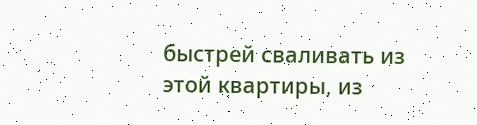быстрей сваливать из этой квартиры, из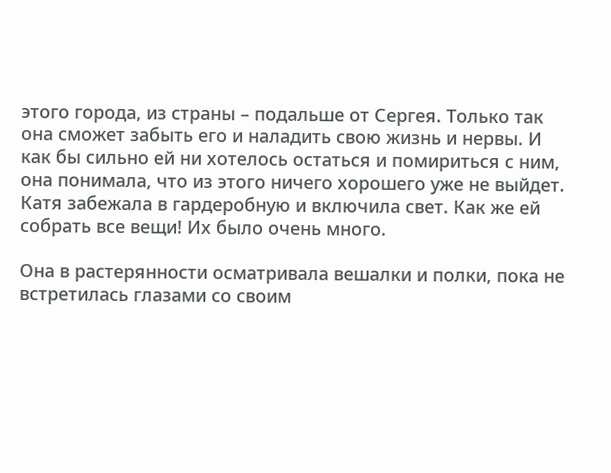этого города, из страны – подальше от Сергея. Только так она сможет забыть его и наладить свою жизнь и нервы. И как бы сильно ей ни хотелось остаться и помириться с ним, она понимала, что из этого ничего хорошего уже не выйдет. Катя забежала в гардеробную и включила свет. Как же ей собрать все вещи! Их было очень много.

Она в растерянности осматривала вешалки и полки, пока не встретилась глазами со своим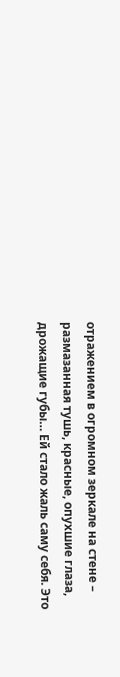отражением в огромном зеркале на стене – размазанная тушь, красные, опухшие глаза, дрожащие губы… Ей стало жаль саму себя. Это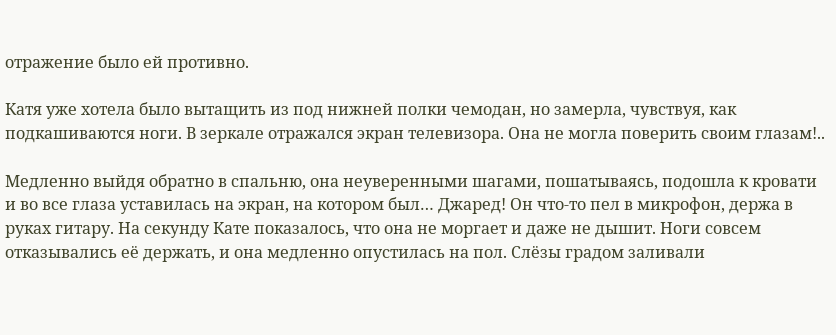отражение было ей противно.

Катя уже хотела было вытащить из под нижней полки чемодан, но замерла, чувствуя, как подкашиваются ноги. В зеркале отражался экран телевизора. Она не могла поверить своим глазам!..

Медленно выйдя обратно в спальню, она неуверенными шагами, пошатываясь, подошла к кровати и во все глаза уставилась на экран, на котором был… Джаред! Он что-то пел в микрофон, держа в руках гитару. На секунду Кате показалось, что она не моргает и даже не дышит. Ноги совсем отказывались её держать, и она медленно опустилась на пол. Слёзы градом заливали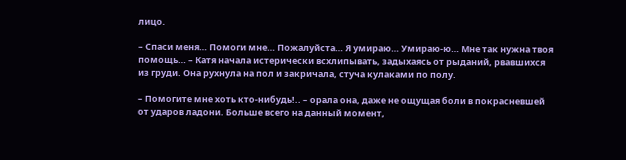лицо.

– Спаси меня… Помоги мне… Пожалуйста… Я умираю… Умираю-ю… Мне так нужна твоя помощь… – Катя начала истерически всхлипывать, задыхаясь от рыданий, рвавшихся из груди. Она рухнула на пол и закричала, стуча кулаками по полу.

– Помогите мне хоть кто-нибудь!.. – орала она, даже не ощущая боли в покрасневшей от ударов ладони. Больше всего на данный момент,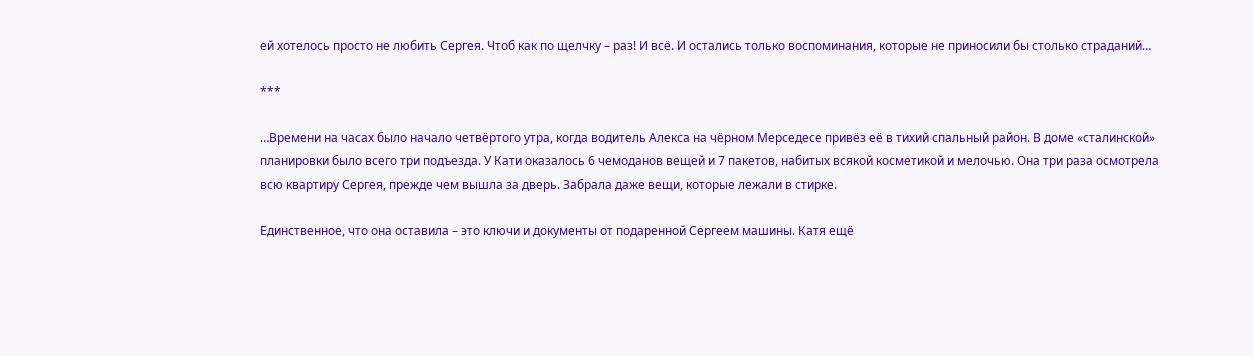ей хотелось просто не любить Сергея. Чтоб как по щелчку – раз! И всё. И остались только воспоминания, которые не приносили бы столько страданий…

***

…Времени на часах было начало четвёртого утра, когда водитель Алекса на чёрном Мерседесе привёз её в тихий спальный район. В доме «сталинской» планировки было всего три подъезда. У Кати оказалось 6 чемоданов вещей и 7 пакетов, набитых всякой косметикой и мелочью. Она три раза осмотрела всю квартиру Сергея, прежде чем вышла за дверь. Забрала даже вещи, которые лежали в стирке.

Единственное, что она оставила – это ключи и документы от подаренной Сергеем машины. Катя ещё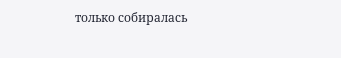только собиралась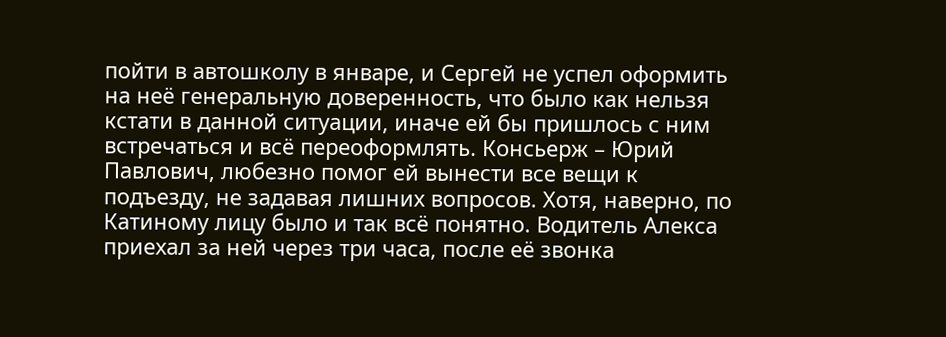пойти в автошколу в январе, и Сергей не успел оформить на неё генеральную доверенность, что было как нельзя кстати в данной ситуации, иначе ей бы пришлось с ним встречаться и всё переоформлять. Консьерж – Юрий Павлович, любезно помог ей вынести все вещи к подъезду, не задавая лишних вопросов. Хотя, наверно, по Катиному лицу было и так всё понятно. Водитель Алекса приехал за ней через три часа, после её звонка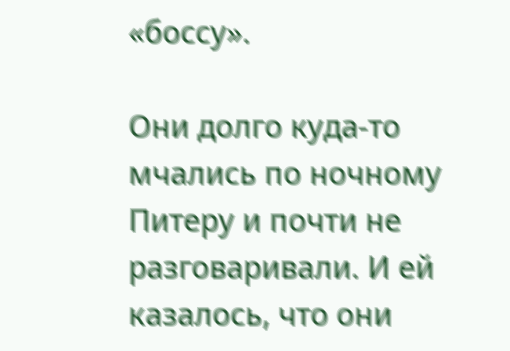«боссу».

Они долго куда-то мчались по ночному Питеру и почти не разговаривали. И ей казалось, что они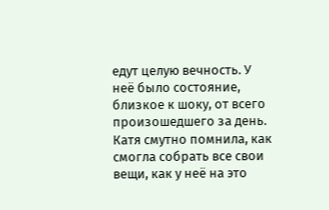едут целую вечность. У неё было состояние, близкое к шоку, от всего произошедшего за день. Катя смутно помнила, как смогла собрать все свои вещи, как у неё на это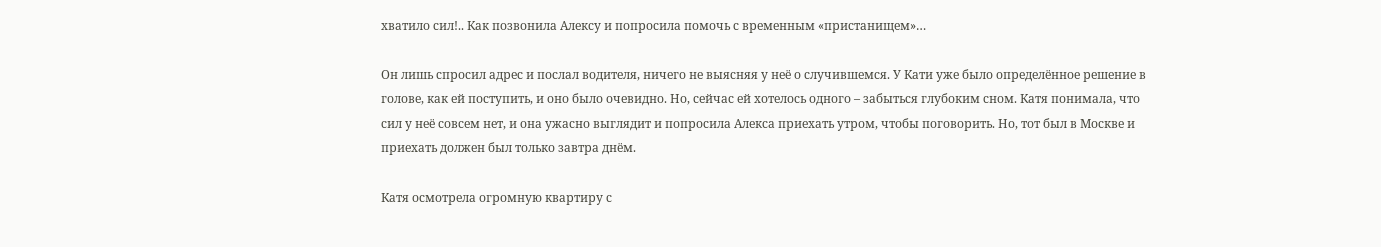хватило сил!.. Как позвонила Алексу и попросила помочь с временным «пристанищем»…

Он лишь спросил адрес и послал водителя, ничего не выясняя у неё о случившемся. У Кати уже было определённое решение в голове, как ей поступить, и оно было очевидно. Но, сейчас ей хотелось одного – забыться глубоким сном. Катя понимала, что сил у неё совсем нет, и она ужасно выглядит и попросила Алекса приехать утром, чтобы поговорить. Но, тот был в Москве и приехать должен был только завтра днём.

Катя осмотрела огромную квартиру с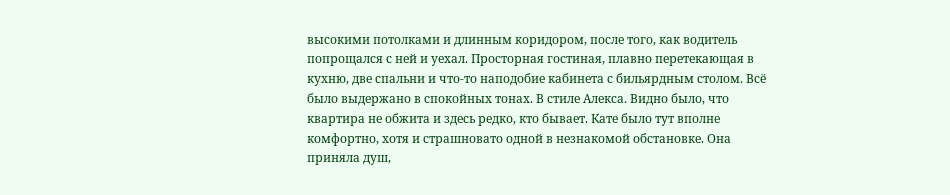высокими потолками и длинным коридором, после того, как водитель попрощался с ней и уехал. Просторная гостиная, плавно перетекающая в кухню, две спальни и что-то наподобие кабинета с бильярдным столом. Всё было выдержано в спокойных тонах. В стиле Алекса. Видно было, что квартира не обжита и здесь редко, кто бывает. Кате было тут вполне комфортно, хотя и страшновато одной в незнакомой обстановке. Она приняла душ,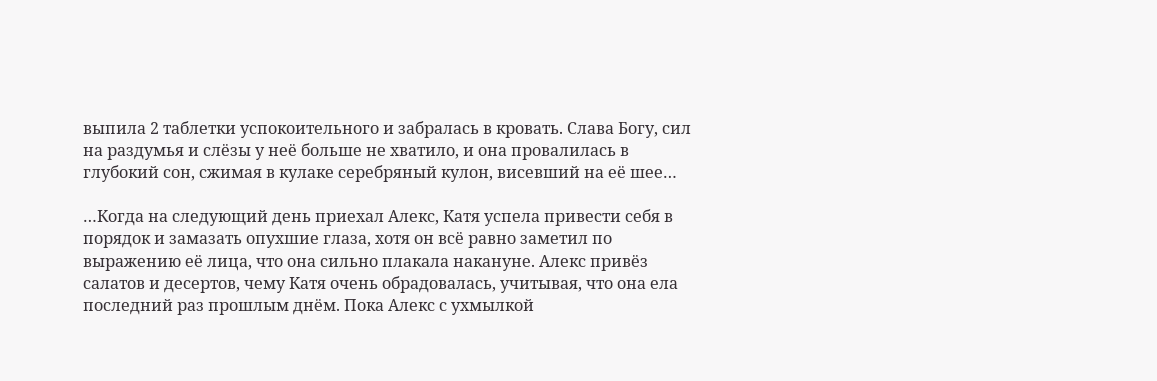выпила 2 таблетки успокоительного и забралась в кровать. Слава Богу, сил на раздумья и слёзы у неё больше не хватило, и она провалилась в глубокий сон, сжимая в кулаке серебряный кулон, висевший на её шее…

…Когда на следующий день приехал Алекс, Катя успела привести себя в порядок и замазать опухшие глаза, хотя он всё равно заметил по выражению её лица, что она сильно плакала накануне. Алекс привёз салатов и десертов, чему Катя очень обрадовалась, учитывая, что она ела последний раз прошлым днём. Пока Алекс с ухмылкой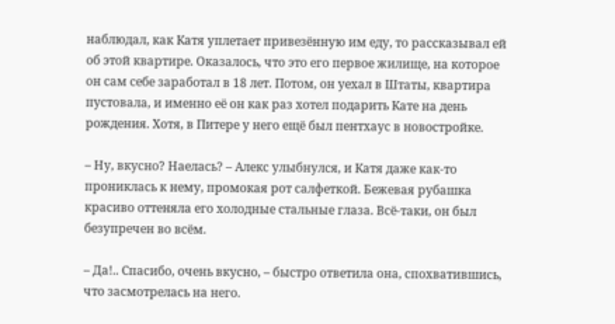наблюдал, как Катя уплетает привезённую им еду, то рассказывал ей об этой квартире. Оказалось, что это его первое жилище, на которое он сам себе заработал в 18 лет. Потом, он уехал в Штаты, квартира пустовала, и именно её он как раз хотел подарить Кате на день рождения. Хотя, в Питере у него ещё был пентхаус в новостройке.

– Ну, вкусно? Наелась? – Алекс улыбнулся, и Катя даже как-то прониклась к нему, промокая рот салфеткой. Бежевая рубашка красиво оттеняла его холодные стальные глаза. Всё-таки, он был безупречен во всём.

– Да!.. Спасибо, очень вкусно, – быстро ответила она, спохватившись, что засмотрелась на него.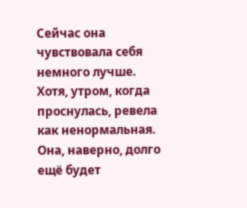Сейчас она чувствовала себя немного лучше. Хотя, утром, когда проснулась, ревела как ненормальная. Она, наверно, долго ещё будет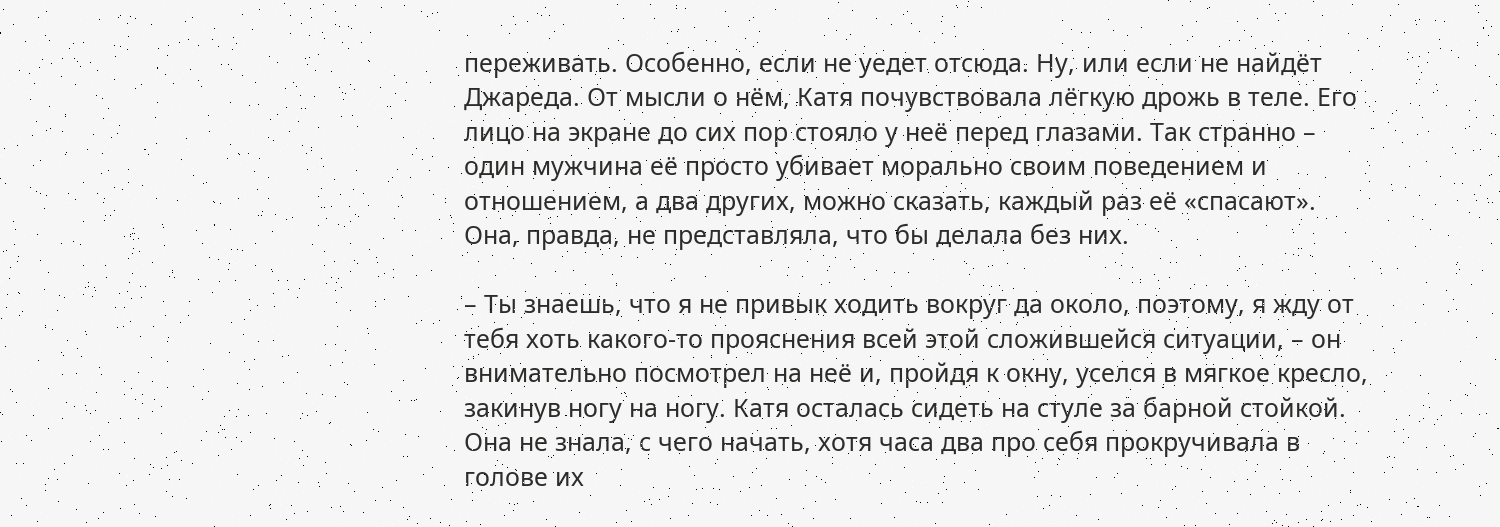переживать. Особенно, если не уедет отсюда. Ну, или если не найдёт Джареда. От мысли о нём, Катя почувствовала лёгкую дрожь в теле. Его лицо на экране до сих пор стояло у неё перед глазами. Так странно – один мужчина её просто убивает морально своим поведением и отношением, а два других, можно сказать, каждый раз её «спасают». Она, правда, не представляла, что бы делала без них.

– Ты знаешь, что я не привык ходить вокруг да около, поэтому, я жду от тебя хоть какого-то прояснения всей этой сложившейся ситуации, – он внимательно посмотрел на неё и, пройдя к окну, уселся в мягкое кресло, закинув ногу на ногу. Катя осталась сидеть на стуле за барной стойкой. Она не знала, с чего начать, хотя часа два про себя прокручивала в голове их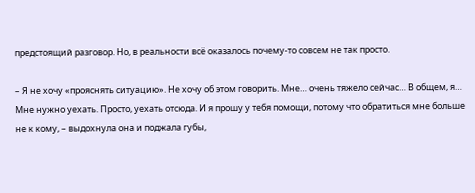предстоящий разговор. Но, в реальности всё оказалось почему-то совсем не так просто.

– Я не хочу «прояснять ситуацию». Не хочу об этом говорить. Мне… очень тяжело сейчас… В общем, я… Мне нужно уехать. Просто, уехать отсюда. И я прошу у тебя помощи, потому что обратиться мне больше не к кому, – выдохнула она и поджала губы,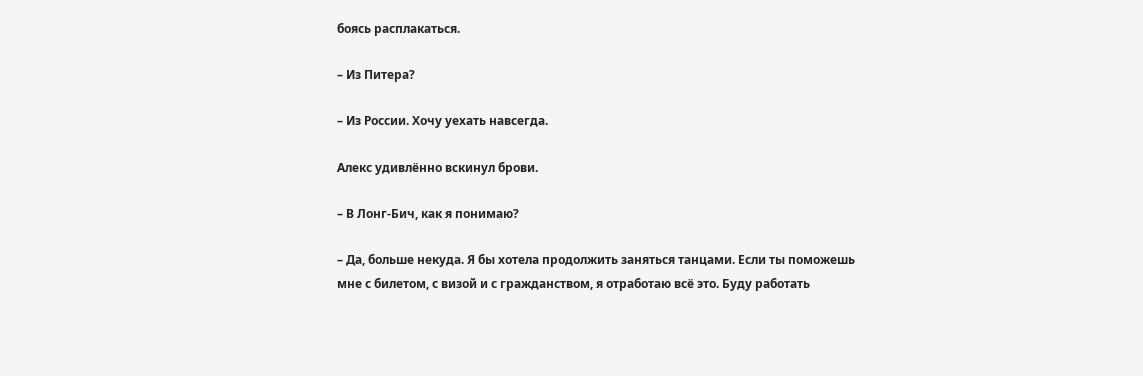боясь расплакаться.

– Из Питера?

– Из России. Хочу уехать навсегда.

Алекс удивлённо вскинул брови.

– В Лонг-Бич, как я понимаю?

– Да, больше некуда. Я бы хотела продолжить заняться танцами. Если ты поможешь мне с билетом, с визой и с гражданством, я отработаю всё это. Буду работать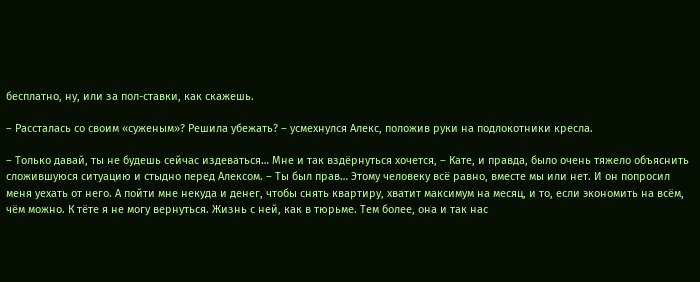бесплатно, ну, или за пол-ставки, как скажешь.

– Рассталась со своим «суженым»? Решила убежать? – усмехнулся Алекс, положив руки на подлокотники кресла.

– Только давай, ты не будешь сейчас издеваться… Мне и так вздёрнуться хочется, – Кате, и правда, было очень тяжело объяснить сложившуюся ситуацию и стыдно перед Алексом. – Ты был прав… Этому человеку всё равно, вместе мы или нет. И он попросил меня уехать от него. А пойти мне некуда и денег, чтобы снять квартиру, хватит максимум на месяц, и то, если экономить на всём, чём можно. К тёте я не могу вернуться. Жизнь с ней, как в тюрьме. Тем более, она и так нас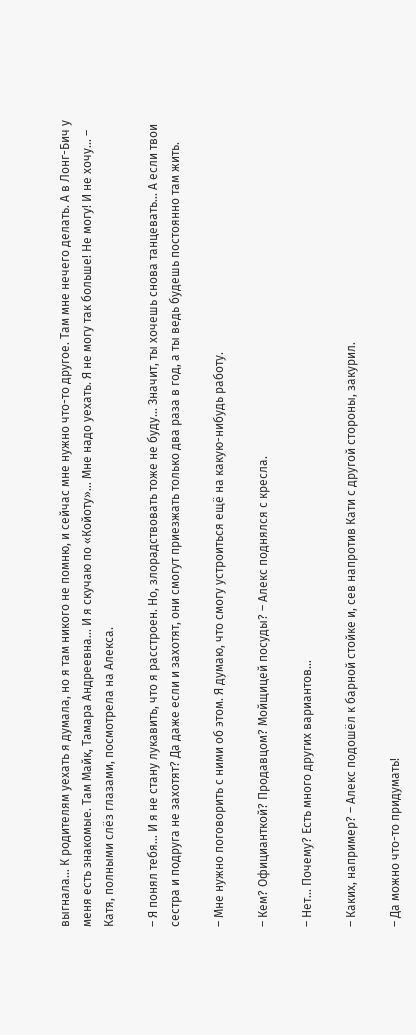выгнала… К родителям уехать я думала, но я там никого не помню, и сейчас мне нужно что-то другое. Там мне нечего делать. А в Лонг-Бич у меня есть знакомые. Там Майк, Тамара Андреевна… И я скучаю по «Койоту»… Мне надо уехать. Я не могу так больше! Не могу! И не хочу… – Катя, полными слёз глазами, посмотрела на Алекса.

– Я понял тебя… И я не стану лукавить, что я расстроен. Но, злорадствовать тоже не буду… Значит, ты хочешь снова танцевать… А если твои сестра и подруга не захотят? Да даже если и захотят, они смогут приезжать только два раза в год, а ты ведь будешь постоянно там жить.

– Мне нужно поговорить с ними об этом. Я думаю, что смогу устроиться ещё на какую-нибудь работу.

– Кем? Официанткой? Продавцом? Мойщицей посуды? – Алекс поднялся с кресла.

– Нет… Почему? Есть много других вариантов…

– Каких, например? – Алекс подошёл к барной стойке и, сев напротив Кати с другой стороны, закурил.

– Да можно что-то придумать!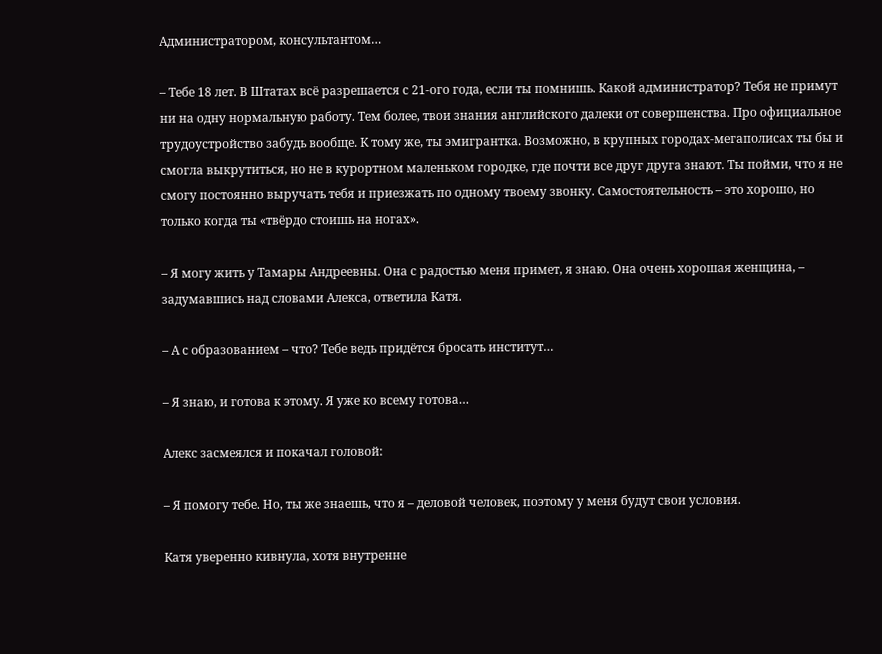Администратором, консультантом…

– Тебе 18 лет. В Штатах всё разрешается с 21-ого года, если ты помнишь. Какой администратор? Тебя не примут ни на одну нормальную работу. Тем более, твои знания английского далеки от совершенства. Про официальное трудоустройство забудь вообще. К тому же, ты эмигрантка. Возможно, в крупных городах-мегаполисах ты бы и смогла выкрутиться, но не в курортном маленьком городке, где почти все друг друга знают. Ты пойми, что я не смогу постоянно выручать тебя и приезжать по одному твоему звонку. Самостоятельность – это хорошо, но только когда ты «твёрдо стоишь на ногах».

– Я могу жить у Тамары Андреевны. Она с радостью меня примет, я знаю. Она очень хорошая женщина, – задумавшись над словами Алекса, ответила Катя.

– А с образованием – что? Тебе ведь придётся бросать институт…

– Я знаю, и готова к этому. Я уже ко всему готова…

Алекс засмеялся и покачал головой:

– Я помогу тебе. Но, ты же знаешь, что я – деловой человек, поэтому у меня будут свои условия.

Катя уверенно кивнула, хотя внутренне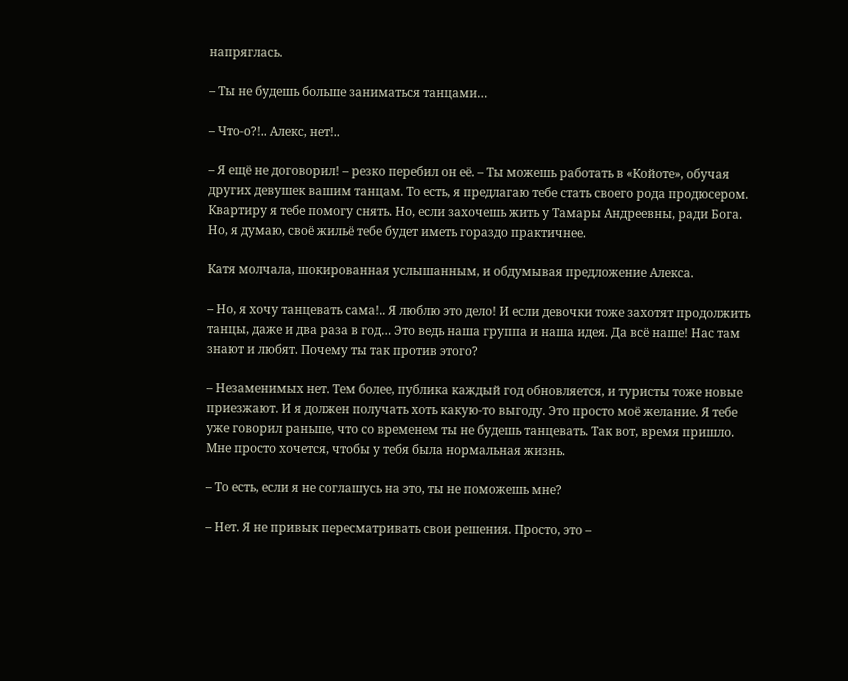напряглась.

– Ты не будешь больше заниматься танцами…

– Что-о?!.. Алекс, нет!..

– Я ещё не договорил! – резко перебил он её. – Ты можешь работать в «Койоте», обучая других девушек вашим танцам. То есть, я предлагаю тебе стать своего рода продюсером. Квартиру я тебе помогу снять. Но, если захочешь жить у Тамары Андреевны, ради Бога. Но, я думаю, своё жильё тебе будет иметь гораздо практичнее.

Катя молчала, шокированная услышанным, и обдумывая предложение Алекса.

– Но, я хочу танцевать сама!.. Я люблю это дело! И если девочки тоже захотят продолжить танцы, даже и два раза в год… Это ведь наша группа и наша идея. Да всё наше! Нас там знают и любят. Почему ты так против этого?

– Незаменимых нет. Тем более, публика каждый год обновляется, и туристы тоже новые приезжают. И я должен получать хоть какую-то выгоду. Это просто моё желание. Я тебе уже говорил раньше, что со временем ты не будешь танцевать. Так вот, время пришло. Мне просто хочется, чтобы у тебя была нормальная жизнь.

– То есть, если я не соглашусь на это, ты не поможешь мне?

– Нет. Я не привык пересматривать свои решения. Просто, это –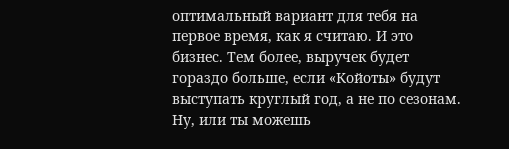оптимальный вариант для тебя на первое время, как я считаю. И это бизнес. Тем более, выручек будет гораздо больше, если «Койоты» будут выступать круглый год, а не по сезонам. Ну, или ты можешь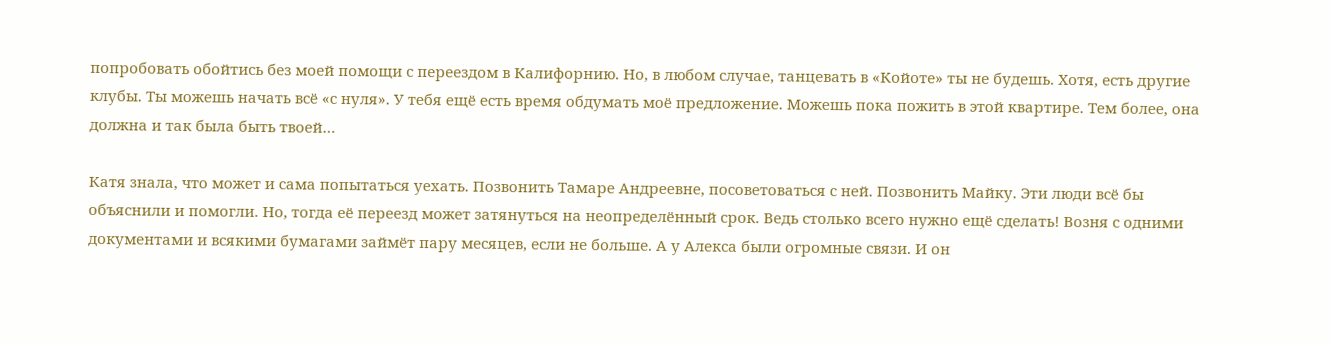попробовать обойтись без моей помощи с переездом в Калифорнию. Но, в любом случае, танцевать в «Койоте» ты не будешь. Хотя, есть другие клубы. Ты можешь начать всё «с нуля». У тебя ещё есть время обдумать моё предложение. Можешь пока пожить в этой квартире. Тем более, она должна и так была быть твоей…

Катя знала, что может и сама попытаться уехать. Позвонить Тамаре Андреевне, посоветоваться с ней. Позвонить Майку. Эти люди всё бы объяснили и помогли. Но, тогда её переезд может затянуться на неопределённый срок. Ведь столько всего нужно ещё сделать! Возня с одними документами и всякими бумагами займёт пару месяцев, если не больше. А у Алекса были огромные связи. И он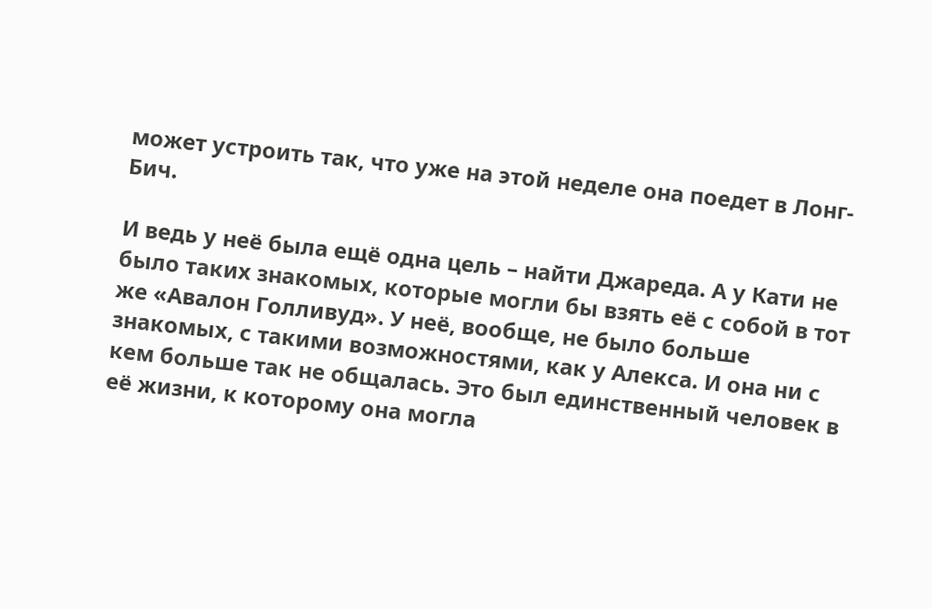может устроить так, что уже на этой неделе она поедет в Лонг-Бич.

И ведь у неё была ещё одна цель – найти Джареда. А у Кати не было таких знакомых, которые могли бы взять её с собой в тот же «Авалон Голливуд». У неё, вообще, не было больше знакомых, с такими возможностями, как у Алекса. И она ни с кем больше так не общалась. Это был единственный человек в её жизни, к которому она могла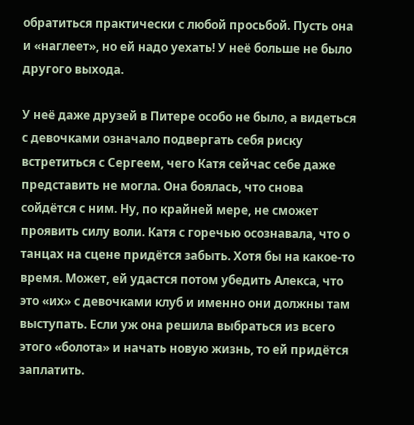обратиться практически с любой просьбой. Пусть она и «наглеет», но ей надо уехать! У неё больше не было другого выхода.

У неё даже друзей в Питере особо не было, а видеться с девочками означало подвергать себя риску встретиться с Сергеем, чего Катя сейчас себе даже представить не могла. Она боялась, что снова сойдётся с ним. Ну, по крайней мере, не сможет проявить силу воли. Катя с горечью осознавала, что о танцах на сцене придётся забыть. Хотя бы на какое-то время. Может, ей удастся потом убедить Алекса, что это «их» с девочками клуб и именно они должны там выступать. Если уж она решила выбраться из всего этого «болота» и начать новую жизнь, то ей придётся заплатить.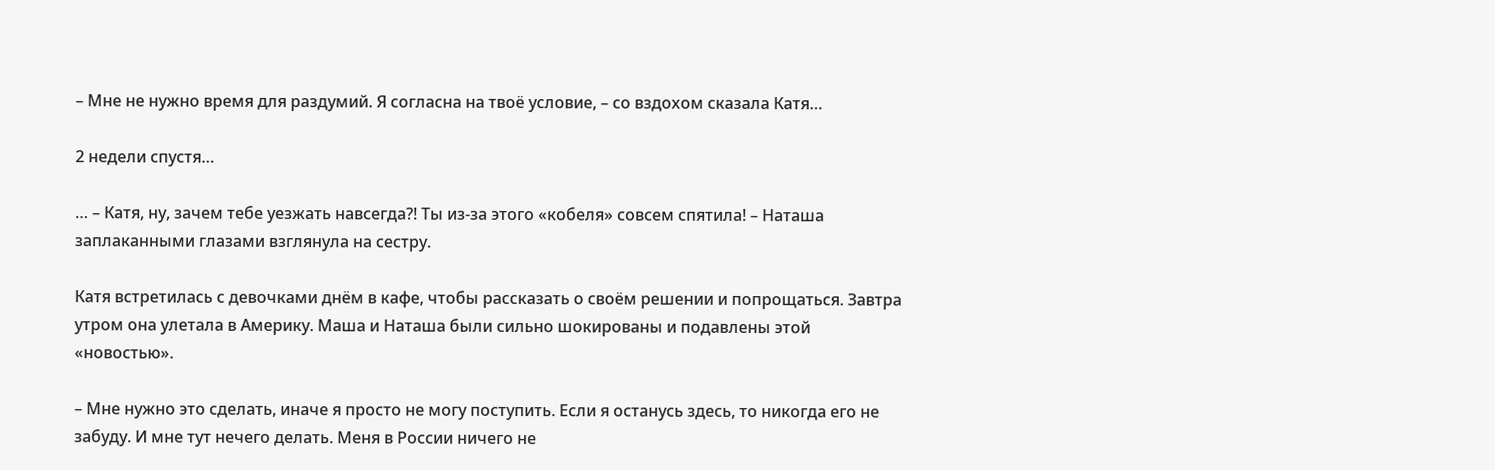– Мне не нужно время для раздумий. Я согласна на твоё условие, – со вздохом сказала Катя…

2 недели спустя…

… – Катя, ну, зачем тебе уезжать навсегда?! Ты из-за этого «кобеля» совсем спятила! – Наташа заплаканными глазами взглянула на сестру.

Катя встретилась с девочками днём в кафе, чтобы рассказать о своём решении и попрощаться. Завтра утром она улетала в Америку. Маша и Наташа были сильно шокированы и подавлены этой «новостью».

– Мне нужно это сделать, иначе я просто не могу поступить. Если я останусь здесь, то никогда его не забуду. И мне тут нечего делать. Меня в России ничего не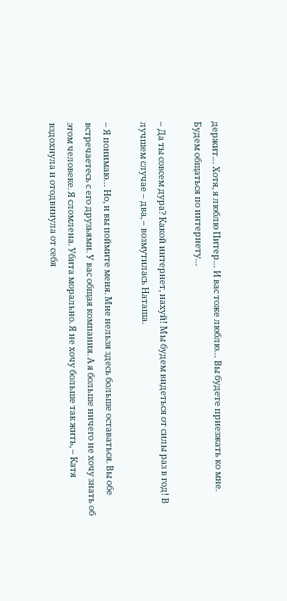держит… Хотя, я люблю Питер… И вас тоже люблю… Вы будете приезжать ко мне. Будем общаться по интернету…

– Да ты совсем дура? Какой интернет, нахуй! Мы будем видеться от силы раз в год! В лучшем случае – два, – возмутилась Наташа.

– Я понимаю… Но, и вы поймите меня. Мне нельзя здесь больше оставаться. Вы обе встречаетесь с его друзьями. У вас общая компания. А я больше ничего не хочу знать об этом человеке. Я сломлена. Убита морально. Я не хочу больше так жить, – Катя вздохнула и отодвинула от себя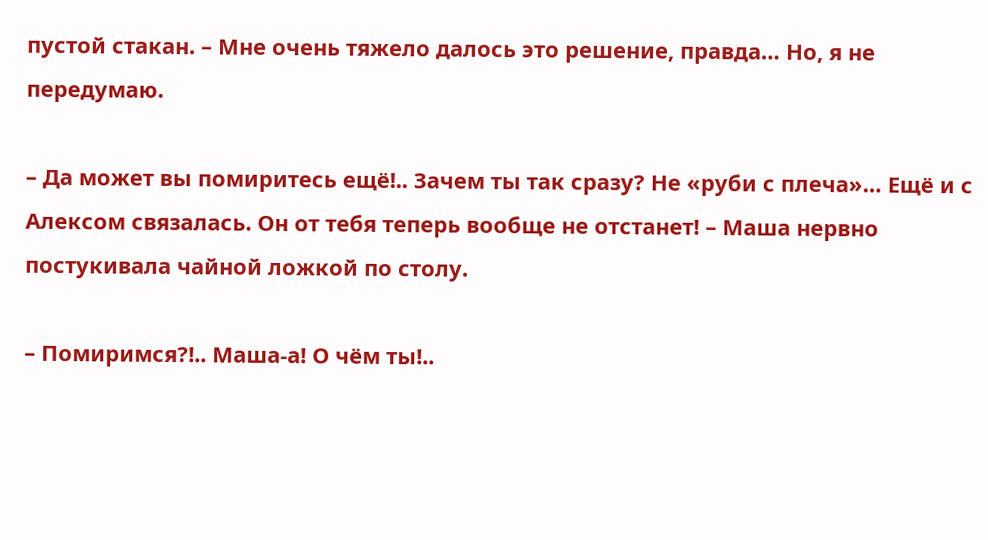пустой стакан. – Мне очень тяжело далось это решение, правда… Но, я не передумаю.

– Да может вы помиритесь ещё!.. Зачем ты так сразу? Не «руби с плеча»… Ещё и с Алексом связалась. Он от тебя теперь вообще не отстанет! – Маша нервно постукивала чайной ложкой по столу.

– Помиримся?!.. Маша-а! О чём ты!..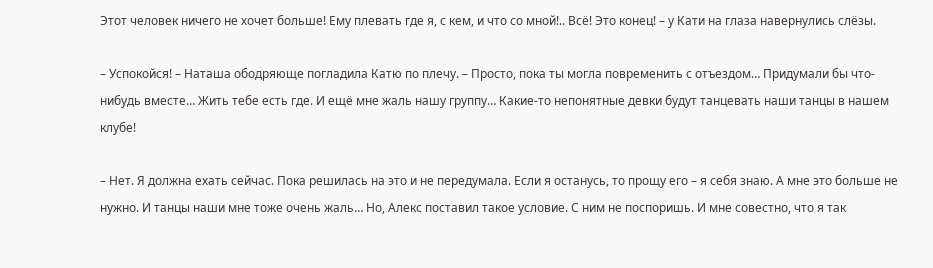Этот человек ничего не хочет больше! Ему плевать где я, с кем, и что со мной!.. Всё! Это конец! – у Кати на глаза навернулись слёзы.

– Успокойся! – Наташа ободряюще погладила Катю по плечу. – Просто, пока ты могла повременить с отъездом… Придумали бы что-нибудь вместе… Жить тебе есть где. И ещё мне жаль нашу группу… Какие-то непонятные девки будут танцевать наши танцы в нашем клубе!

– Нет. Я должна ехать сейчас. Пока решилась на это и не передумала. Если я останусь, то прощу его – я себя знаю. А мне это больше не нужно. И танцы наши мне тоже очень жаль… Но, Алекс поставил такое условие. С ним не поспоришь. И мне совестно, что я так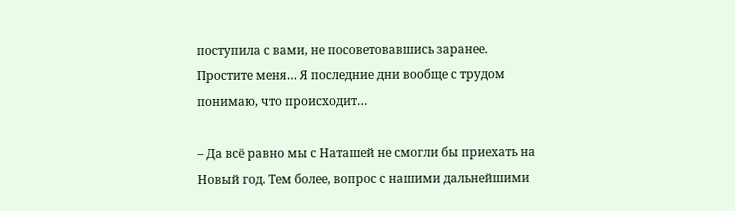поступила с вами, не посоветовавшись заранее. Простите меня… Я последние дни вообще с трудом понимаю, что происходит…

– Да всё равно мы с Наташей не смогли бы приехать на Новый год. Тем более, вопрос с нашими дальнейшими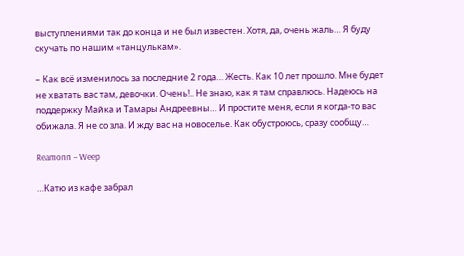выступлениями так до конца и не был известен. Хотя, да, очень жаль… Я буду скучать по нашим «танцулькам».

– Как всё изменилось за последние 2 года… Жесть. Как 10 лет прошло. Мне будет не хватать вас там, девочки. Очень!.. Не знаю, как я там справлюсь. Надеюсь на поддержку Майка и Тамары Андреевны… И простите меня, если я когда-то вас обижала. Я не со зла. И жду вас на новоселье. Как обустроюсь, сразу сообщу…

Reamonn – Weep

…Катю из кафе забрал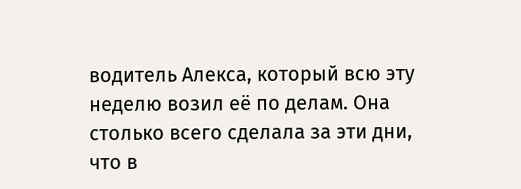водитель Алекса, который всю эту неделю возил её по делам. Она столько всего сделала за эти дни, что в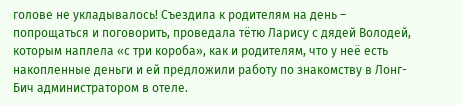голове не укладывалось! Съездила к родителям на день – попрощаться и поговорить, проведала тётю Ларису с дядей Володей, которым наплела «с три короба», как и родителям, что у неё есть накопленные деньги и ей предложили работу по знакомству в Лонг-Бич администратором в отеле.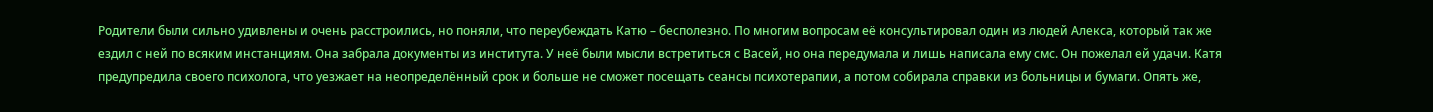Родители были сильно удивлены и очень расстроились, но поняли, что переубеждать Катю – бесполезно. По многим вопросам её консультировал один из людей Алекса, который так же ездил с ней по всяким инстанциям. Она забрала документы из института. У неё были мысли встретиться с Васей, но она передумала и лишь написала ему смс. Он пожелал ей удачи. Катя предупредила своего психолога, что уезжает на неопределённый срок и больше не сможет посещать сеансы психотерапии, а потом собирала справки из больницы и бумаги. Опять же,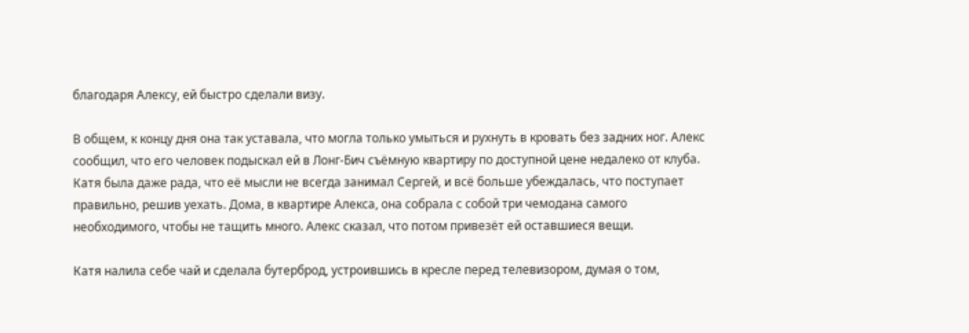благодаря Алексу, ей быстро сделали визу.

В общем, к концу дня она так уставала, что могла только умыться и рухнуть в кровать без задних ног. Алекс сообщил, что его человек подыскал ей в Лонг-Бич съёмную квартиру по доступной цене недалеко от клуба. Катя была даже рада, что её мысли не всегда занимал Сергей, и всё больше убеждалась, что поступает правильно, решив уехать. Дома, в квартире Алекса, она собрала с собой три чемодана самого необходимого, чтобы не тащить много. Алекс сказал, что потом привезёт ей оставшиеся вещи.

Катя налила себе чай и сделала бутерброд, устроившись в кресле перед телевизором, думая о том,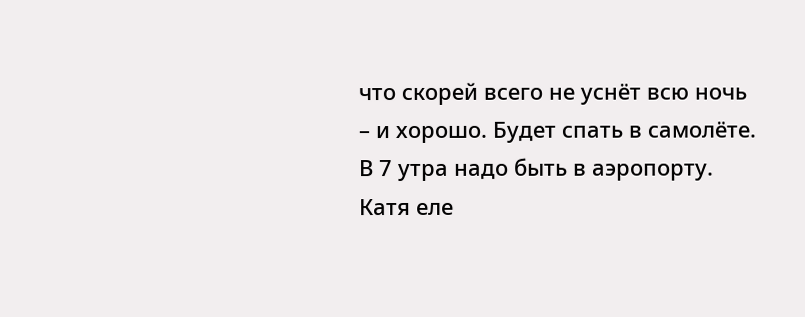что скорей всего не уснёт всю ночь – и хорошо. Будет спать в самолёте. В 7 утра надо быть в аэропорту. Катя еле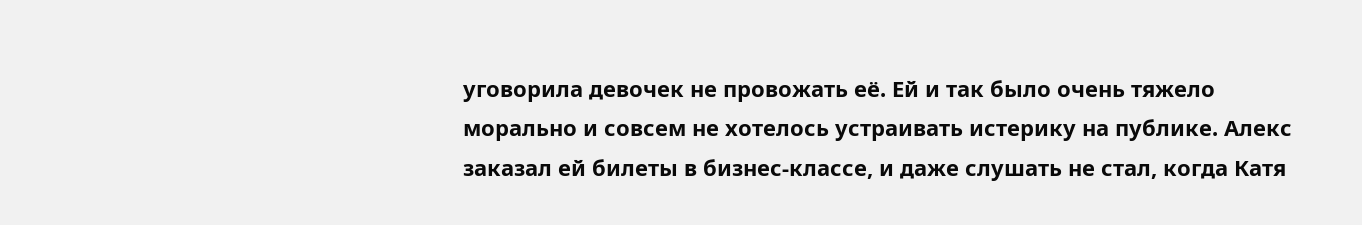уговорила девочек не провожать её. Ей и так было очень тяжело морально и совсем не хотелось устраивать истерику на публике. Алекс заказал ей билеты в бизнес-классе, и даже слушать не стал, когда Катя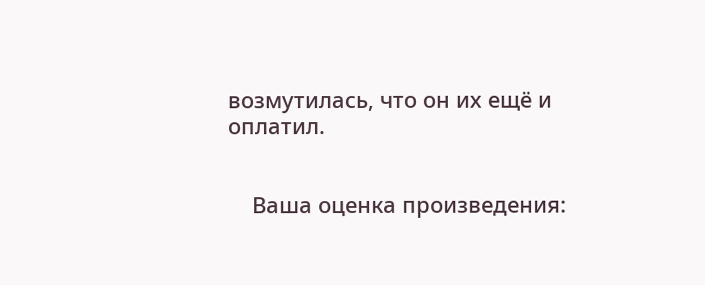возмутилась, что он их ещё и оплатил.


    Ваша оценка произведения: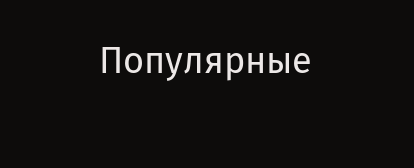Популярные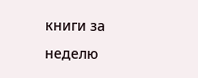книги за неделю